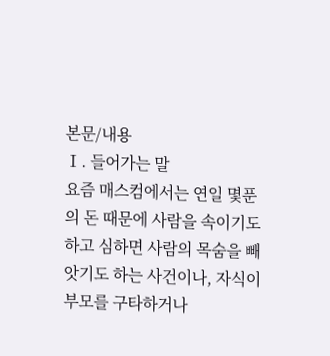본문/내용
Ⅰ. 들어가는 말
요즘 매스컴에서는 연일 몇푼의 돈 때문에 사람을 속이기도 하고 심하면 사람의 목숨을 빼앗기도 하는 사건이나, 자식이 부모를 구타하거나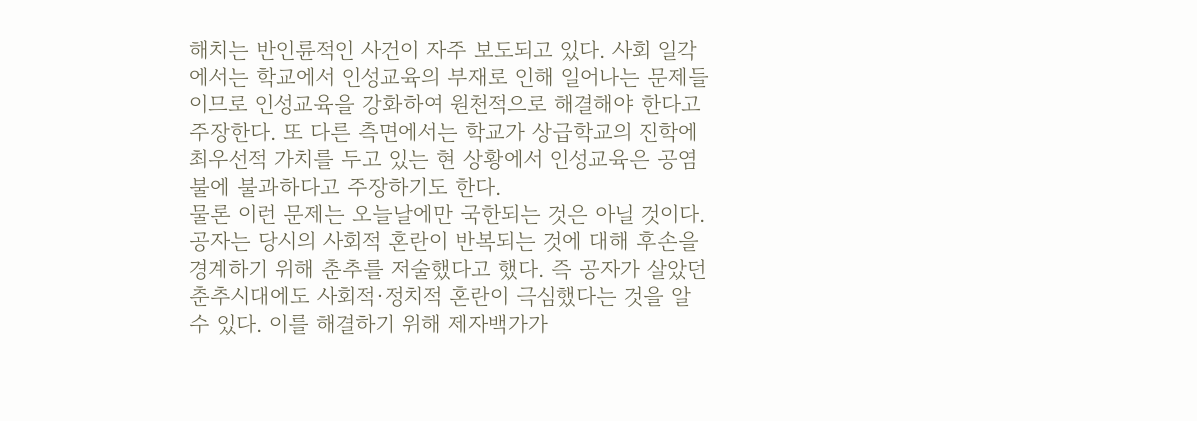해치는 반인륜적인 사건이 자주 보도되고 있다. 사회 일각에서는 학교에서 인성교육의 부재로 인해 일어나는 문제들이므로 인성교육을 강화하여 원천적으로 해결해야 한다고 주장한다. 또 다른 측면에서는 학교가 상급학교의 진학에 최우선적 가치를 두고 있는 현 상황에서 인성교육은 공염불에 불과하다고 주장하기도 한다.
물론 이런 문제는 오늘날에만 국한되는 것은 아닐 것이다. 공자는 당시의 사회적 혼란이 반복되는 것에 대해 후손을 경계하기 위해 춘추를 저술했다고 했다. 즉 공자가 살았던 춘추시대에도 사회적·정치적 혼란이 극심했다는 것을 알 수 있다. 이를 해결하기 위해 제자백가가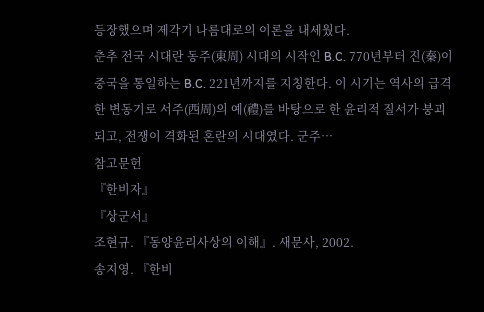등장했으며 제각기 나름대로의 이론을 내세웠다.
춘추 전국 시대란 동주(東周) 시대의 시작인 B.C. 770년부터 진(秦)이 중국을 통일하는 B.C. 221년까지를 지칭한다. 이 시기는 역사의 급격한 변동기로 서주(西周)의 예(禮)를 바탕으로 한 윤리적 질서가 붕괴되고, 전쟁이 격화된 혼란의 시대였다. 군주…
참고문헌
『한비자』
『상군서』
조현규. 『동양윤리사상의 이해』. 새문사, 2002.
송지영. 『한비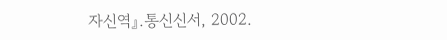자신역』.통신신서, 2002.